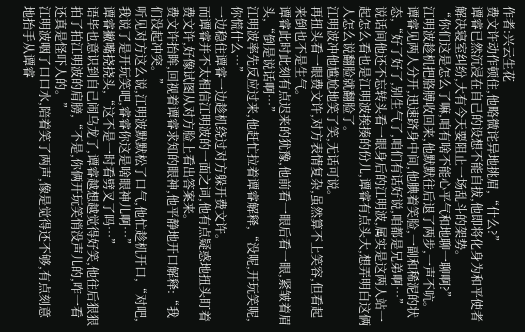作者:兴云生花
费文许动作顿住,他略微诧异地挑眉,“什么?”
谭睿已然沉浸在自己的设想不能自拔,他即将化身为和平使者解决寝室纠纷,大有今天要阻止一场乱斗的架势。
“你们这是怎么了嘛,咱有啥不能心平气和地聊一聊啊?”
江明波趁机把胳膊收回来,他默默往后退了两步,一声不吭。
谭睿见两人分开,迅速跻身中间,他腆着笑脸,一副和稀泥的状态,“好了好了,别生气了,咱们有话好说,咱都是兄弟啊…”
说话间他还不忘转头看一眼身后的江明波,属实是这两人站一起怎么看也是江明波挨揍的份儿,谭睿有点头大,想弄明白这俩人怎么说翻脸就翻脸了。
江明波冲他尴尬地笑了笑,无话可说。
再扭头看一眼费文许,对方表情复杂,虽然算不上笑容,但看起来倒也不是生气。
谭睿此时此刻有点迟来的犹豫,他前看一眼后看一眼,紧皱着眉头,“倒是说话啊…”
江明波率先反应过来,他赶忙拉着谭睿解释,“没呢,开玩笑呢,你慌什么…”
一边稳住谭睿一边趁机绕过对方躲开费文许。
而谭睿并不太相信江明波的一面之词,他有点疑惑地扭头盯着费文许,好像试图从对方脸上看出答案来。
费文许抬眸,回视着谭睿求知的眼神,他平静地开口解释:“我们没起冲突。”
听见对方这么说,江明波默默松了口气,他忙趁机开口,“对吧,我说了是开玩笑吧,睿睿你这是啥眼神儿啊…”
谭睿撇嘴挠挠头,“这不是一时看劈叉了吗…”
语毕也意识到自己闹乌龙了,谭睿越想越觉得好笑,他往后狠狠拍了拍江明波的肩膀,“不是,你俩开玩笑悄没声儿的,咋一看还真是怪吓人的。”
江明波咽了口口水,陪着笑了两声,像是觉得还不够,有点刻意地抬手从谭睿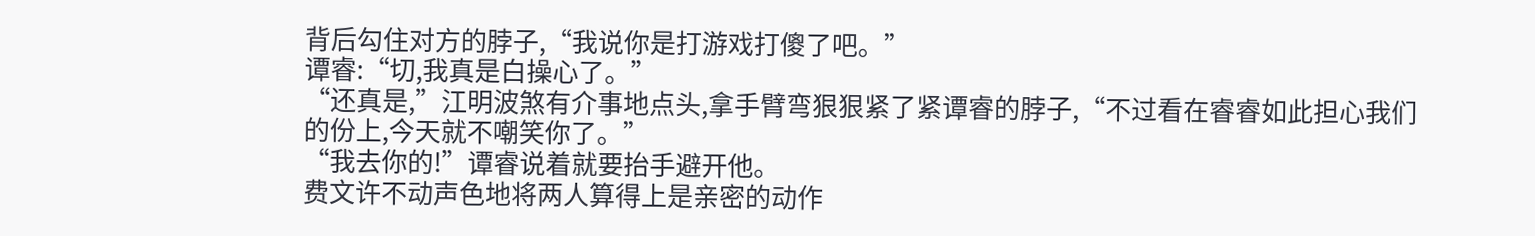背后勾住对方的脖子,“我说你是打游戏打傻了吧。”
谭睿:“切,我真是白操心了。”
“还真是,”江明波煞有介事地点头,拿手臂弯狠狠紧了紧谭睿的脖子,“不过看在睿睿如此担心我们的份上,今天就不嘲笑你了。”
“我去你的!”谭睿说着就要抬手避开他。
费文许不动声色地将两人算得上是亲密的动作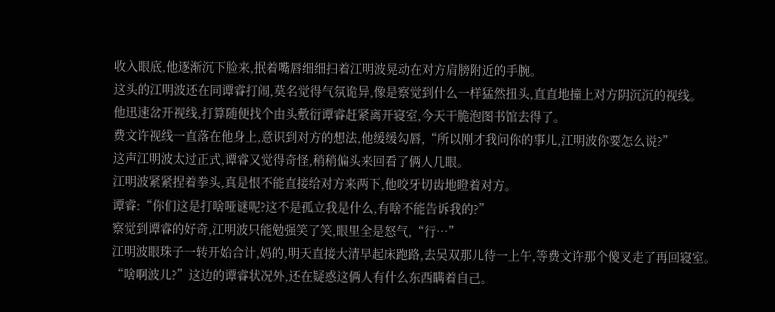收入眼底,他逐渐沉下脸来,抿着嘴唇细细扫着江明波晃动在对方肩膀附近的手腕。
这头的江明波还在同谭睿打闹,莫名觉得气氛诡异,像是察觉到什么一样猛然扭头,直直地撞上对方阴沉沉的视线。
他迅速岔开视线,打算随便找个由头敷衍谭睿赶紧离开寝室,今天干脆泡图书馆去得了。
费文许视线一直落在他身上,意识到对方的想法,他缓缓勾唇,“所以刚才我问你的事儿,江明波你要怎么说?”
这声江明波太过正式,谭睿又觉得奇怪,稍稍偏头来回看了俩人几眼。
江明波紧紧捏着拳头,真是恨不能直接给对方来两下,他咬牙切齿地瞪着对方。
谭睿:“你们这是打啥哑谜呢?这不是孤立我是什么,有啥不能告诉我的?”
察觉到谭睿的好奇,江明波只能勉强笑了笑,眼里全是怒气,“行…”
江明波眼珠子一转开始合计,妈的,明天直接大清早起床跑路,去吴双那儿待一上午,等费文许那个傻叉走了再回寝室。
“啥啊波儿?”这边的谭睿状况外,还在疑惑这俩人有什么东西瞒着自己。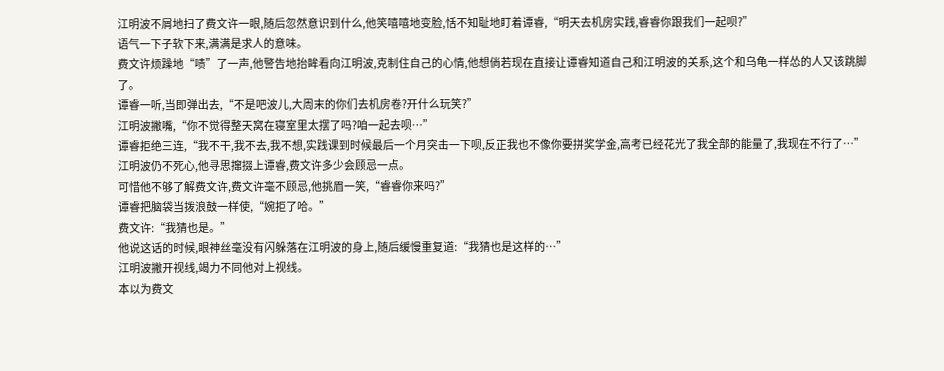江明波不屑地扫了费文许一眼,随后忽然意识到什么,他笑嘻嘻地变脸,恬不知耻地盯着谭睿,“明天去机房实践,睿睿你跟我们一起呗?”
语气一下子软下来,满满是求人的意味。
费文许烦躁地“啧”了一声,他警告地抬眸看向江明波,克制住自己的心情,他想倘若现在直接让谭睿知道自己和江明波的关系,这个和乌龟一样怂的人又该跳脚了。
谭睿一听,当即弹出去,“不是吧波儿,大周末的你们去机房卷?开什么玩笑?”
江明波撇嘴,“你不觉得整天窝在寝室里太摆了吗?咱一起去呗…”
谭睿拒绝三连,“我不干,我不去,我不想,实践课到时候最后一个月突击一下呗,反正我也不像你要拼奖学金,高考已经花光了我全部的能量了,我现在不行了…”
江明波仍不死心,他寻思撺掇上谭睿,费文许多少会顾忌一点。
可惜他不够了解费文许,费文许毫不顾忌,他挑眉一笑,“睿睿你来吗?”
谭睿把脑袋当拨浪鼓一样使,“婉拒了哈。”
费文许:“我猜也是。”
他说这话的时候,眼神丝毫没有闪躲落在江明波的身上,随后缓慢重复道:“我猜也是这样的…”
江明波撇开视线,竭力不同他对上视线。
本以为费文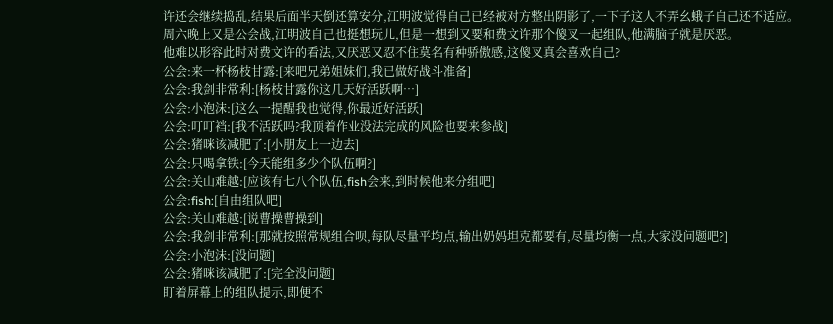许还会继续捣乱,结果后面半天倒还算安分,江明波觉得自己已经被对方整出阴影了,一下子这人不弄幺蛾子自己还不适应。
周六晚上又是公会战,江明波自己也挺想玩儿,但是一想到又要和费文许那个傻叉一起组队,他满脑子就是厌恶。
他难以形容此时对费文许的看法,又厌恶又忍不住莫名有种骄傲感,这傻叉真会喜欢自己?
公会:来一杯杨枝甘露:[来吧兄弟姐妹们,我已做好战斗准备]
公会:我剑非常利:[杨枝甘露你这几天好活跃啊…]
公会:小泡沫:[这么一提醒我也觉得,你最近好活跃]
公会:叮叮裆:[我不活跃吗?我顶着作业没法完成的风险也要来参战]
公会:猪咪该减肥了:[小朋友上一边去]
公会:只喝拿铁:[今天能组多少个队伍啊?]
公会:关山难越:[应该有七八个队伍,fish会来,到时候他来分组吧]
公会:fish:[自由组队吧]
公会:关山难越:[说曹操曹操到]
公会:我剑非常利:[那就按照常规组合呗,每队尽量平均点,输出奶妈坦克都要有,尽量均衡一点,大家没问题吧?]
公会:小泡沫:[没问题]
公会:猪咪该减肥了:[完全没问题]
盯着屏幕上的组队提示,即便不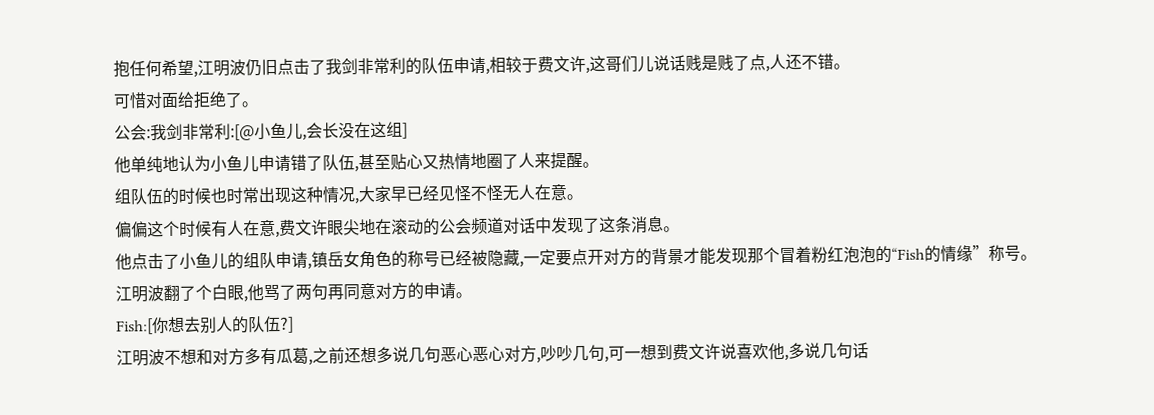抱任何希望,江明波仍旧点击了我剑非常利的队伍申请,相较于费文许,这哥们儿说话贱是贱了点,人还不错。
可惜对面给拒绝了。
公会:我剑非常利:[@小鱼儿,会长没在这组]
他单纯地认为小鱼儿申请错了队伍,甚至贴心又热情地圈了人来提醒。
组队伍的时候也时常出现这种情况,大家早已经见怪不怪无人在意。
偏偏这个时候有人在意,费文许眼尖地在滚动的公会频道对话中发现了这条消息。
他点击了小鱼儿的组队申请,镇岳女角色的称号已经被隐藏,一定要点开对方的背景才能发现那个冒着粉红泡泡的“Fish的情缘”称号。
江明波翻了个白眼,他骂了两句再同意对方的申请。
Fish:[你想去别人的队伍?]
江明波不想和对方多有瓜葛,之前还想多说几句恶心恶心对方,吵吵几句,可一想到费文许说喜欢他,多说几句话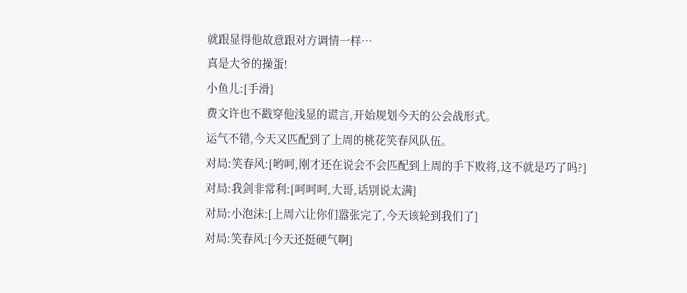就跟显得他故意跟对方调情一样…
真是大爷的操蛋!
小鱼儿:[手滑]
费文许也不戳穿他浅显的谎言,开始规划今天的公会战形式。
运气不错,今天又匹配到了上周的桃花笑春风队伍。
对局:笑春风:[哟呵,刚才还在说会不会匹配到上周的手下败将,这不就是巧了吗?]
对局:我剑非常利:[呵呵呵,大哥,话别说太满]
对局:小泡沫:[上周六让你们嚣张完了,今天该轮到我们了]
对局:笑春风:[今天还挺硬气啊]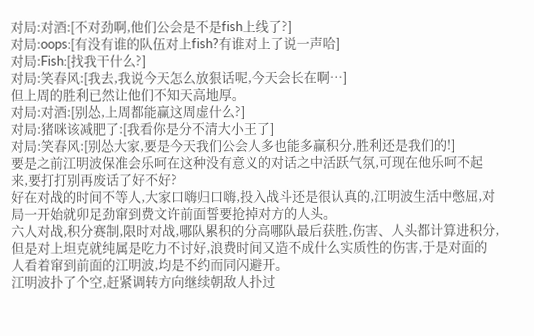对局:对酒:[不对劲啊,他们公会是不是fish上线了?]
对局:oops:[有没有谁的队伍对上fish?有谁对上了说一声哈]
对局:Fish:[找我干什么?]
对局:笑春风:[我去,我说今天怎么放狠话呢,今天会长在啊…]
但上周的胜利已然让他们不知天高地厚。
对局:对酒:[别怂,上周都能赢这周虚什么?]
对局:猪咪该减肥了:[我看你是分不清大小王了]
对局:笑春风:[别怂大家,要是今天我们公会人多也能多赢积分,胜利还是我们的!]
要是之前江明波保准会乐呵在这种没有意义的对话之中活跃气氛,可现在他乐呵不起来,要打打别再废话了好不好?
好在对战的时间不等人,大家口嗨归口嗨,投入战斗还是很认真的,江明波生活中憋屈,对局一开始就卯足劲窜到费文许前面誓要抢掉对方的人头。
六人对战,积分赛制,限时对战,哪队累积的分高哪队最后获胜,伤害、人头都计算进积分,但是对上坦克就纯属是吃力不讨好,浪费时间又造不成什么实质性的伤害,于是对面的人看着窜到前面的江明波,均是不约而同闪避开。
江明波扑了个空,赶紧调转方向继续朝敌人扑过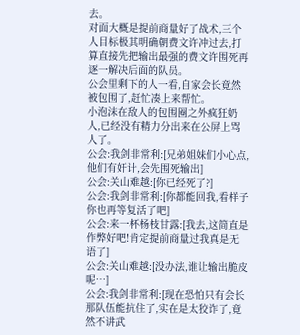去。
对面大概是提前商量好了战术,三个人目标极其明确朝费文许冲过去,打算直接先把输出最强的费文许围死再逐一解决后面的队员。
公会里剩下的人一看,自家会长竟然被包围了,赶忙凑上来帮忙。
小泡沫在敌人的包围圈之外疯狂奶人,已经没有精力分出来在公屏上骂人了。
公会:我剑非常利:[兄弟姐妹们小心点,他们有奸计,会先围死输出]
公会:关山难越:[你已经死了?]
公会:我剑非常利:[你都能回我,看样子你也再等复活了吧]
公会:来一杯杨枝甘露:[我去,这简直是作弊好吧!肯定提前商量过我真是无语了]
公会:关山难越:[没办法,谁让输出脆皮呢…]
公会:我剑非常利:[现在恐怕只有会长那队伍能抗住了,实在是太狡诈了,竟然不讲武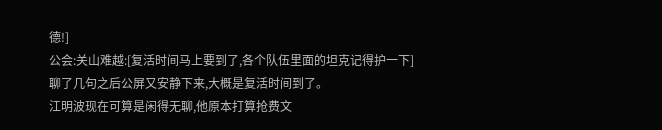德!]
公会:关山难越:[复活时间马上要到了,各个队伍里面的坦克记得护一下]
聊了几句之后公屏又安静下来,大概是复活时间到了。
江明波现在可算是闲得无聊,他原本打算抢费文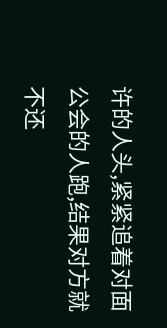许的人头,紧紧追着对面公会的人跑,结果对方就不还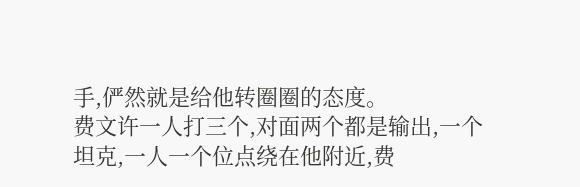手,俨然就是给他转圈圈的态度。
费文许一人打三个,对面两个都是输出,一个坦克,一人一个位点绕在他附近,费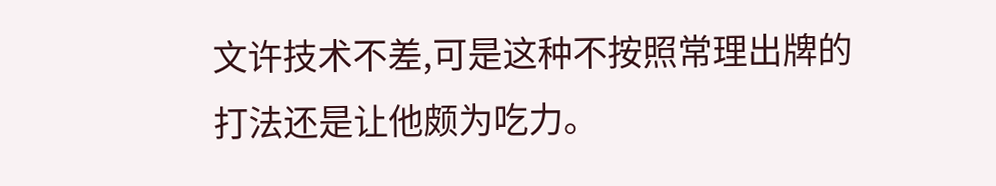文许技术不差,可是这种不按照常理出牌的打法还是让他颇为吃力。